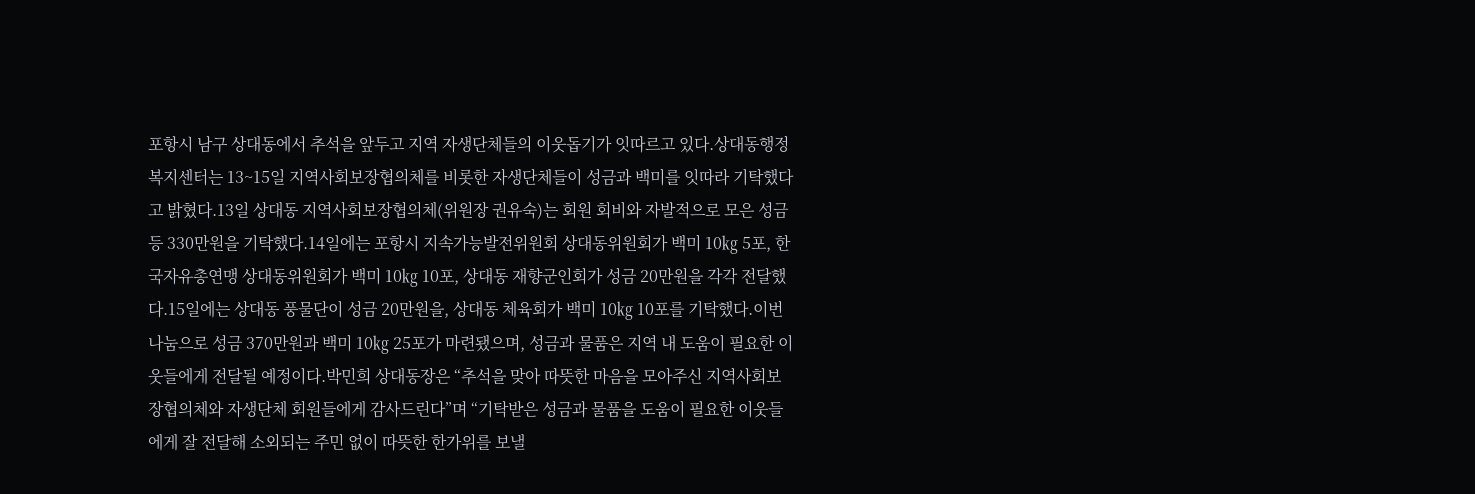포항시 남구 상대동에서 추석을 앞두고 지역 자생단체들의 이웃돕기가 잇따르고 있다.상대동행정복지센터는 13~15일 지역사회보장협의체를 비롯한 자생단체들이 성금과 백미를 잇따라 기탁했다고 밝혔다.13일 상대동 지역사회보장협의체(위원장 권유숙)는 회원 회비와 자발적으로 모은 성금 등 330만원을 기탁했다.14일에는 포항시 지속가능발전위원회 상대동위원회가 백미 10㎏ 5포, 한국자유총연맹 상대동위원회가 백미 10㎏ 10포, 상대동 재향군인회가 성금 20만원을 각각 전달했다.15일에는 상대동 풍물단이 성금 20만원을, 상대동 체육회가 백미 10㎏ 10포를 기탁했다.이번 나눔으로 성금 370만원과 백미 10㎏ 25포가 마련됐으며, 성금과 물품은 지역 내 도움이 필요한 이웃들에게 전달될 예정이다.박민희 상대동장은 “추석을 맞아 따뜻한 마음을 모아주신 지역사회보장협의체와 자생단체 회원들에게 감사드린다”며 “기탁받은 성금과 물품을 도움이 필요한 이웃들에게 잘 전달해 소외되는 주민 없이 따뜻한 한가위를 보낼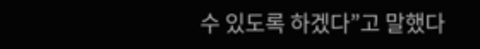수 있도록 하겠다”고 말했다